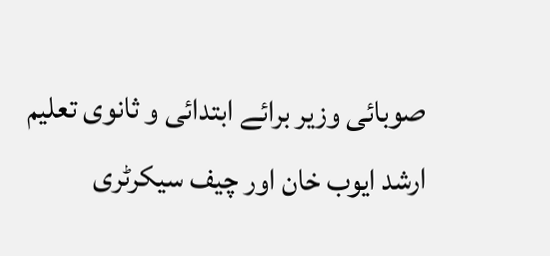صوبائی وزیر برائے ابتدائی و ثانوی تعلیم ارشد ایوب خان اور چیف سیکرٹری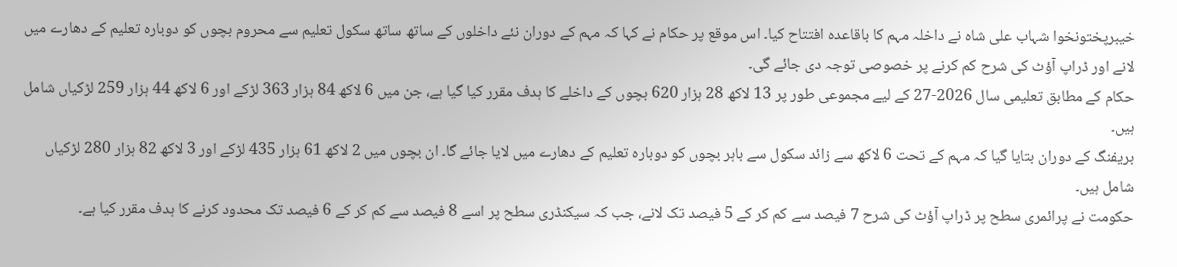خیبرپختونخوا شہاب علی شاہ نے داخلہ مہم کا باقاعدہ افتتاح کیا۔ اس موقع پر حکام نے کہا کہ مہم کے دوران نئے داخلوں کے ساتھ ساتھ سکول تعلیم سے محروم بچوں کو دوبارہ تعلیم کے دھارے میں لانے اور ڈراپ آؤٹ کی شرح کم کرنے پر خصوصی توجہ دی جائے گی۔
حکام کے مطابق تعلیمی سال 2026-27 کے لیے مجموعی طور پر 13 لاکھ 28 ہزار 620 بچوں کے داخلے کا ہدف مقرر کیا گیا ہے، جن میں 6 لاکھ 84 ہزار 363 لڑکے اور 6 لاکھ 44 ہزار 259 لڑکیاں شامل ہیں۔
بریفنگ کے دوران بتایا گیا کہ مہم کے تحت 6 لاکھ سے زائد سکول سے باہر بچوں کو دوبارہ تعلیم کے دھارے میں لایا جائے گا۔ ان بچوں میں 2 لاکھ 61 ہزار 435 لڑکے اور 3 لاکھ 82 ہزار 280 لڑکیاں شامل ہیں۔
حکومت نے پرائمری سطح پر ڈراپ آؤٹ کی شرح 7 فیصد سے کم کر کے 5 فیصد تک لانے، جب کہ سیکنڈری سطح پر اسے 8 فیصد سے کم کر کے 6 فیصد تک محدود کرنے کا ہدف مقرر کیا ہے۔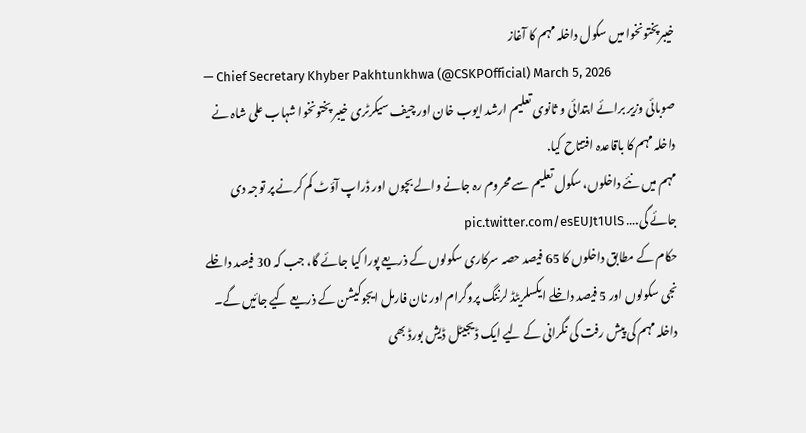خیبرپختونخوا میں سکول داخلہ مہم کا آغاز
— Chief Secretary Khyber Pakhtunkhwa (@CSKPOfficial) March 5, 2026
صوبائی وزیر برائے ابتدائی و ثانوی تعلیم ارشد ایوب خان اور چیف سیکرٹری خیبر پختونخوا شہاب علی شاہ نے داخلہ مہم کا باقاعدہ افتتاح کیا.
مہم میں نئے داخلوں، سکول تعلیم سے محروم رہ جانے والے بچوں اور ڈراپ آؤٹ کم کرنے پر توجہ دی جائے گی.… pic.twitter.com/esEUJt1UlS
حکام کے مطابق داخلوں کا 65 فیصد حصہ سرکاری سکولوں کے ذریعے پورا کیا جائے گا، جب کہ 30 فیصد داخلے نجی سکولوں اور 5 فیصد داخلے ایکسلریٹڈ لرننگ پروگرام اور نان فارمل ایجوکیشن کے ذریعے کیے جائیں گے۔
داخلہ مہم کی پیش رفت کی نگرانی کے لیے ایک ڈیجیٹل ڈیش بورڈ بھی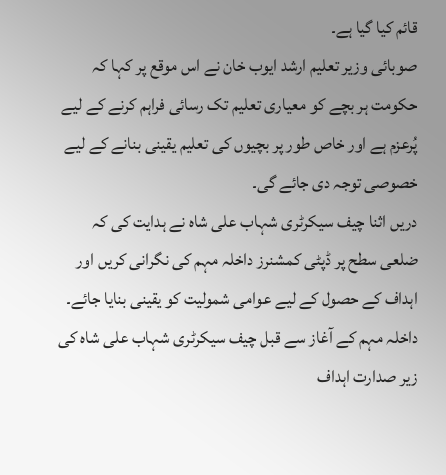قائم کیا گیا ہے۔
صوبائی وزیر تعلیم ارشد ایوب خان نے اس موقع پر کہا کہ حکومت ہر بچے کو معیاری تعلیم تک رسائی فراہم کرنے کے لیے پُرعزم ہے اور خاص طور پر بچیوں کی تعلیم یقینی بنانے کے لیے خصوصی توجہ دی جائے گی۔
دریں اثنا چیف سیکرٹری شہاب علی شاہ نے ہدایت کی کہ ضلعی سطح پر ڈپٹی کمشنرز داخلہ مہم کی نگرانی کریں اور اہداف کے حصول کے لیے عوامی شمولیت کو یقینی بنایا جائے۔
داخلہ مہم کے آغاز سے قبل چیف سیکرٹری شہاب علی شاہ کی زیر صدارت اہداف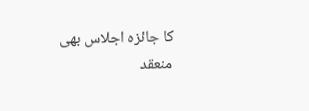کا جائزہ اجلاس بھی منعقد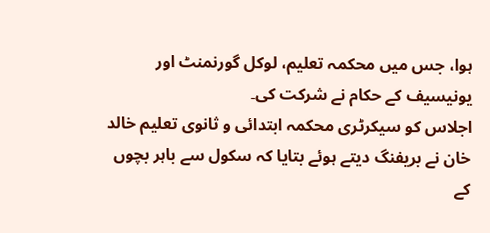ہوا، جس میں محکمہ تعلیم، لوکل گورنمنٹ اور یونیسیف کے حکام نے شرکت کی۔
اجلاس کو سیکرٹری محکمہ ابتدائی و ثانوی تعلیم خالد خان نے بریفنگ دیتے ہوئے بتایا کہ سکول سے باہر بچوں کے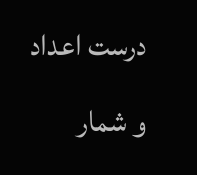درست اعداد و شمار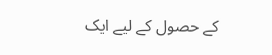کے حصول کے لیے ایک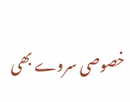خصوصی سروے بھی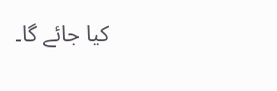کیا جائے گا۔